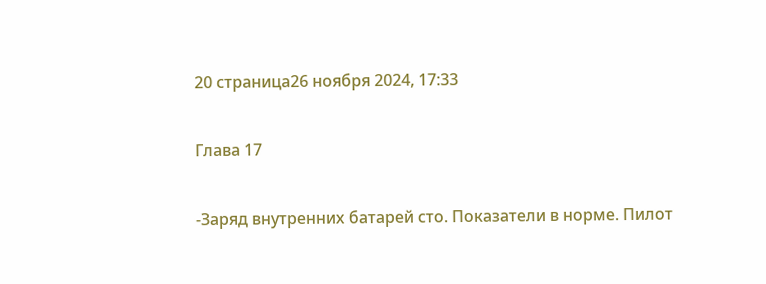20 страница26 ноября 2024, 17:33

Глава 17

-Заряд внутренних батарей сто. Показатели в норме. Пилот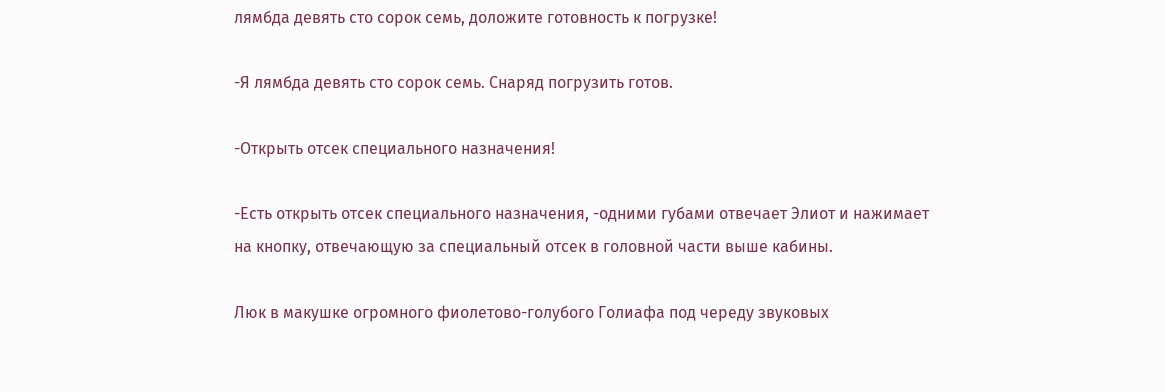лямбда девять сто сорок семь, доложите готовность к погрузке!

-Я лямбда девять сто сорок семь. Снаряд погрузить готов.

-Открыть отсек специального назначения!

-Есть открыть отсек специального назначения, -одними губами отвечает Элиот и нажимает на кнопку, отвечающую за специальный отсек в головной части выше кабины.

Люк в макушке огромного фиолетово-голубого Голиафа под череду звуковых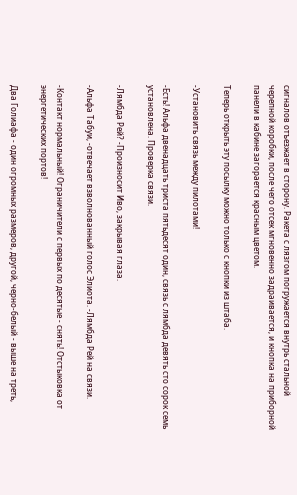сигналов отъезжает в сторону. Ракета с лязгом погружается внутрь стальной черепной коробки, после чего отсек мгновенно задраивается, и кнопка на приборной панели в кабине загорается красным цветом.

Теперь открыть эту посылку можно только с кнопки из штаба.

-Установить связь между пилотами!

-Есть! Альфа двенадцать триста пятьдесят один, связь с лямбда девять сто сорок семь установлена. Проверка связи.

-Лямбда Рей? -Произносит Иво, закрывая глаза.

-Альфа Табуи, -отвечает взволнованный голос Элиота. -Лямбда Рей на связи.

-Контакт нормальный! Ограничители с первых по десятые - снять! Отстыковка от энергетических портов!

Два Голиафа - один огромных размеров, другой, черно-белый - выше на треть,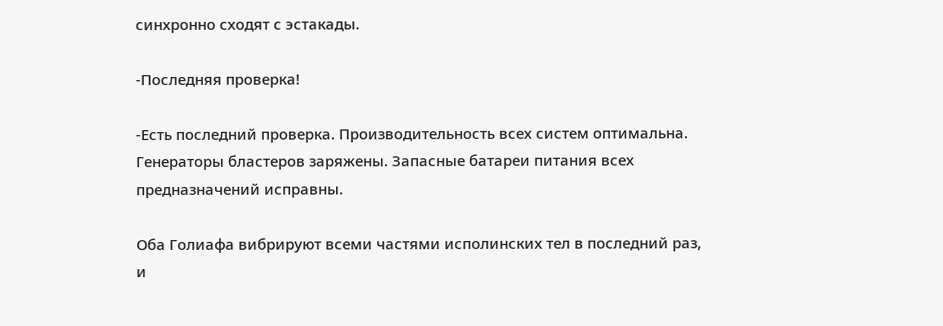синхронно сходят с эстакады.

-Последняя проверка!

-Есть последний проверка. Производительность всех систем оптимальна. Генераторы бластеров заряжены. Запасные батареи питания всех предназначений исправны.

Оба Голиафа вибрируют всеми частями исполинских тел в последний раз, и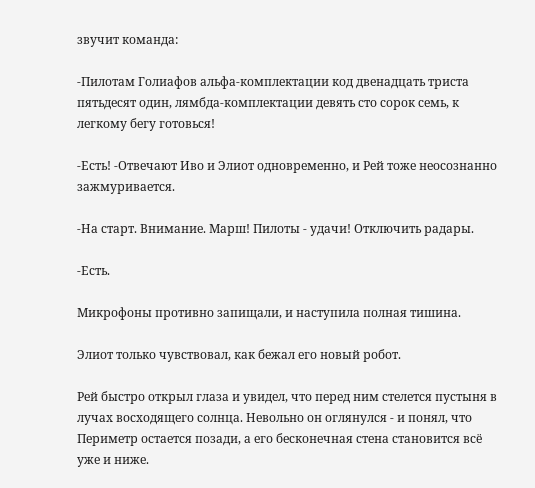звучит команда:

-Пилотам Голиафов альфа-комплектации код двенадцать триста пятьдесят один, лямбда-комплектации девять сто сорок семь, к легкому бегу готовься!

-Есть! -Отвечают Иво и Элиот одновременно, и Рей тоже неосознанно зажмуривается.

-На старт. Внимание. Марш! Пилоты - удачи! Отключить радары.

-Есть.

Микрофоны противно запищали, и наступила полная тишина.

Элиот только чувствовал, как бежал его новый робот.

Рей быстро открыл глаза и увидел, что перед ним стелется пустыня в лучах восходящего солнца. Невольно он оглянулся - и понял, что Периметр остается позади, а его бесконечная стена становится всё уже и ниже.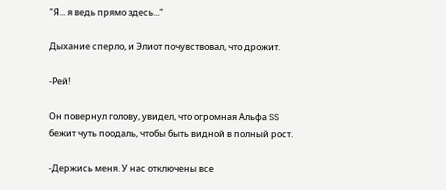"Я... я ведь прямо здесь..."

Дыхание сперло, и Элиот почувствовал, что дрожит.

-Рей!

Он повернул голову, увидел, что огромная Альфа SS бежит чуть поодаль, чтобы быть видной в полный рост.

-Держись меня. У нас отключены все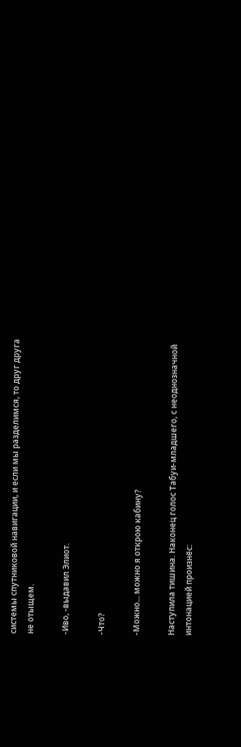системы спутниковой навигации, и если мы разделимся, то друг друга не отыщем.

-Иво, -выдавил Элиот.

-Что?

-Можно... можно я открою кабину?

Наступила тишина. Наконец голос Табуи-младшего, с неоднозначной интонацией произнёс: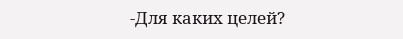-Для каких целей?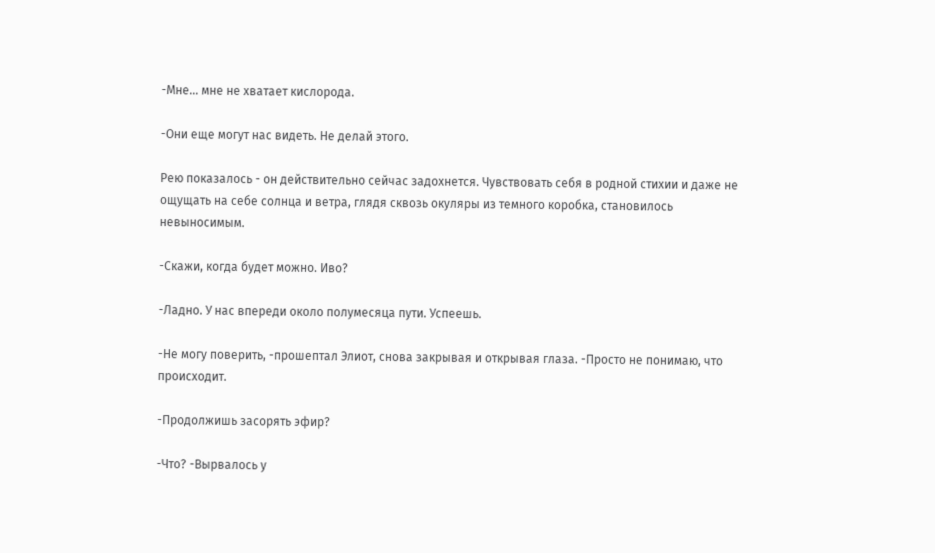-Мне... мне не хватает кислорода.

-Они еще могут нас видеть. Не делай этого.

Рею показалось - он действительно сейчас задохнется. Чувствовать себя в родной стихии и даже не ощущать на себе солнца и ветра, глядя сквозь окуляры из темного коробка, становилось невыносимым.

-Скажи, когда будет можно. Иво?

-Ладно. У нас впереди около полумесяца пути. Успеешь.

-Не могу поверить, -прошептал Элиот, снова закрывая и открывая глаза. -Просто не понимаю, что происходит.

-Продолжишь засорять эфир?

-Что? -Вырвалось у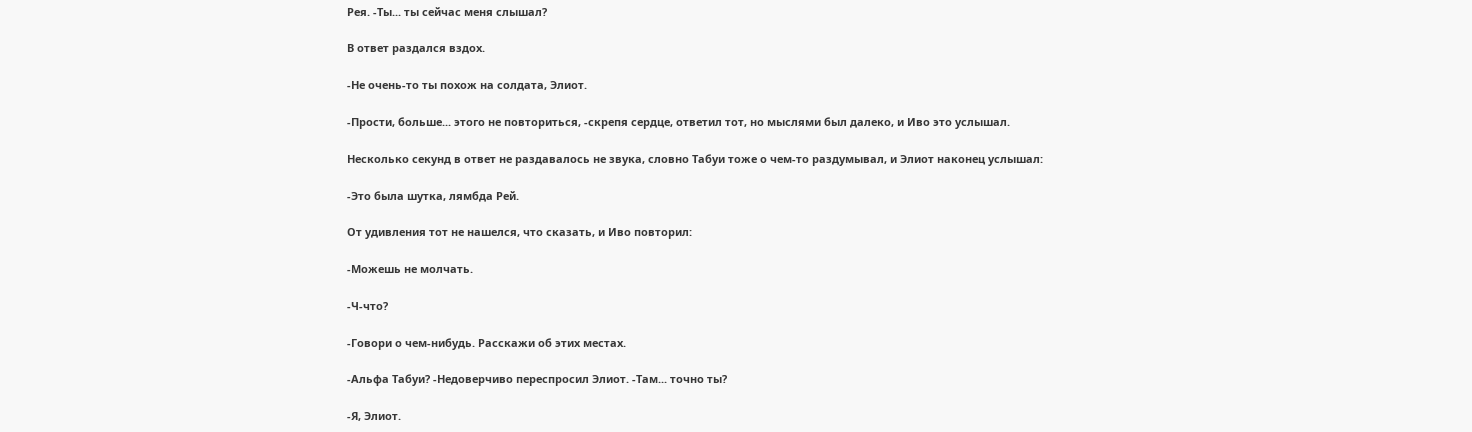Рея. -Ты... ты сейчас меня слышал?

В ответ раздался вздох.

-Не очень-то ты похож на солдата, Элиот.

-Прости, больше... этого не повториться, -скрепя сердце, ответил тот, но мыслями был далеко, и Иво это услышал.

Несколько секунд в ответ не раздавалось не звука, словно Табуи тоже о чем-то раздумывал, и Элиот наконец услышал:

-Это была шутка, лямбда Рей.

От удивления тот не нашелся, что сказать, и Иво повторил:

-Можешь не молчать.

-Ч-что?

-Говори о чем-нибудь. Расскажи об этих местах.

-Альфа Табуи? -Недоверчиво переспросил Элиот. -Там... точно ты?

-Я, Элиот.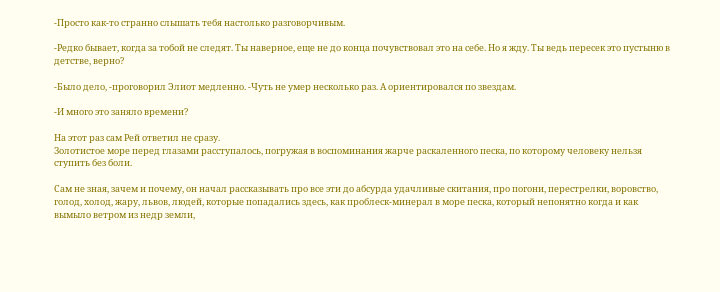-Просто как-то странно слышать тебя настолько разговорчивым.

-Редко бывает, когда за тобой не следят. Ты наверное, еще не до конца почувствовал это на себе. Но я жду. Ты ведь пересек это пустыню в детстве, верно?

-Было дело, -проговорил Элиот медленно. -Чуть не умер несколько раз. А ориентировался по звездам.

-И много это заняло времени?

На этот раз сам Рей ответил не сразу.
Золотистое море перед глазами расступалось, погружая в воспоминания жарче раскаленного песка, по которому человеку нельзя ступить без боли.

Сам не зная, зачем и почему, он начал рассказывать про все эти до абсурда удачливые скитания, про погони, перестрелки, воровство, голод, холод, жару, львов, людей, которые попадались здесь, как проблеск-минерал в море песка, который непонятно когда и как вымыло ветром из недр земли,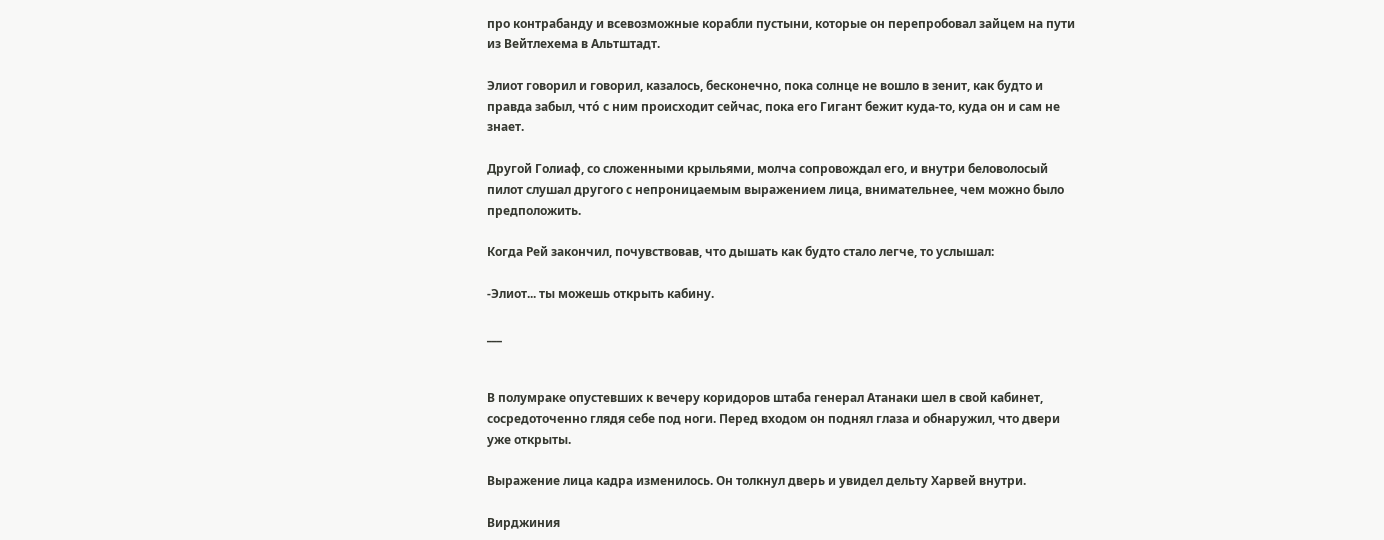про контрабанду и всевозможные корабли пустыни, которые он перепробовал зайцем на пути из Вейтлехема в Альтштадт.

Элиот говорил и говорил, казалось, бесконечно, пока солнце не вошло в зенит, как будто и правда забыл, чтó с ним происходит сейчас, пока его Гигант бежит куда-то, куда он и сам не знает.

Другой Голиаф, со сложенными крыльями, молча сопровождал его, и внутри беловолосый пилот слушал другого с непроницаемым выражением лица, внимательнее, чем можно было предположить.

Когда Рей закончил, почувствовав, что дышать как будто стало легче, то услышал:

-Элиот... ты можешь открыть кабину.

___


В полумраке опустевших к вечеру коридоров штаба генерал Атанаки шел в свой кабинет, сосредоточенно глядя себе под ноги. Перед входом он поднял глаза и обнаружил, что двери уже открыты.

Выражение лица кадра изменилось. Он толкнул дверь и увидел дельту Харвей внутри.

Вирджиния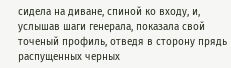сидела на диване, спиной ко входу, и, услышав шаги генерала, показала свой точеный профиль, отведя в сторону прядь распущенных черных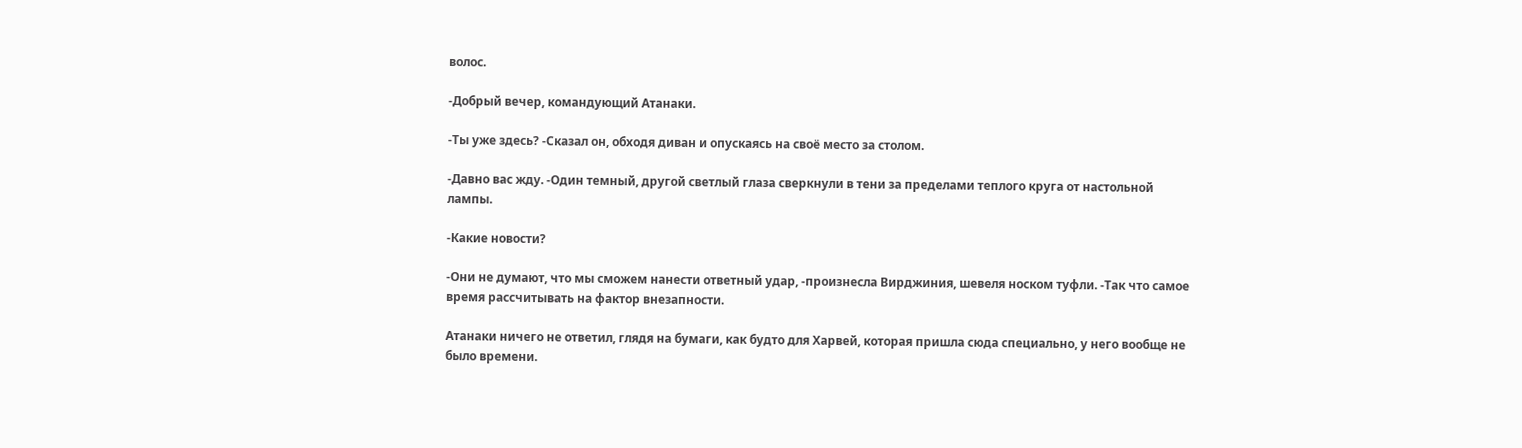волос.

-Добрый вечер, командующий Атанаки.

-Ты уже здесь? -Сказал он, обходя диван и опускаясь на своё место за столом.

-Давно вас жду. -Один темный, другой светлый глаза сверкнули в тени за пределами теплого круга от настольной лампы.

-Какие новости?

-Они не думают, что мы сможем нанести ответный удар, -произнесла Вирджиния, шевеля носком туфли. -Так что самое время рассчитывать на фактор внезапности.

Атанаки ничего не ответил, глядя на бумаги, как будто для Харвей, которая пришла сюда специально, у него вообще не было времени.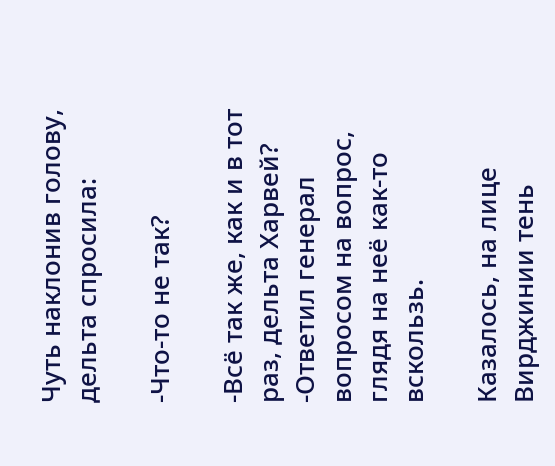Чуть наклонив голову, дельта спросила:

-Что-то не так?

-Всё так же, как и в тот раз, дельта Харвей? -Ответил генерал вопросом на вопрос, глядя на неё как-то вскользь.

Казалось, на лице Вирджинии тень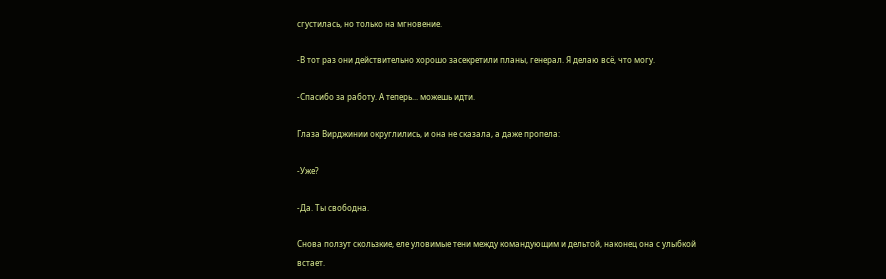сгустилась, но только на мгновение.

-В тот раз они действительно хорошо засекретили планы, генерал. Я делаю всё, что могу.

-Спасибо за работу. А теперь... можешь идти.

Глаза Вирджинии округлились, и она не сказала, а даже пропела:

-Уже?

-Да. Ты свободна.

Снова ползут скользкие, еле уловимые тени между командующим и дельтой, наконец она с улыбкой встает.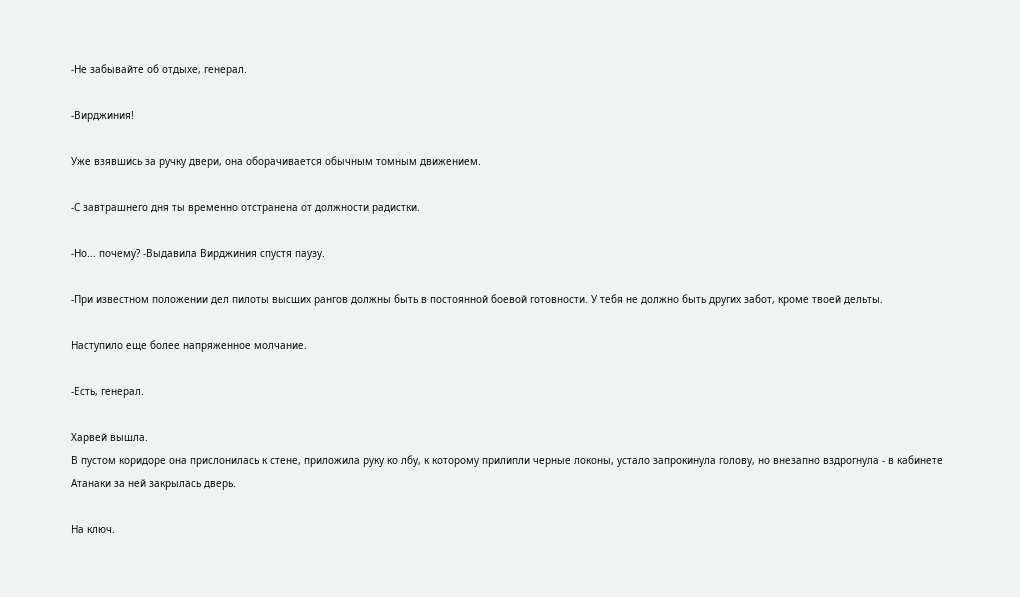-Не забывайте об отдыхе, генерал.

-Вирджиния!

Уже взявшись за ручку двери, она оборачивается обычным томным движением.

-С завтрашнего дня ты временно отстранена от должности радистки.

-Но... почему? -Выдавила Вирджиния спустя паузу.

-При известном положении дел пилоты высших рангов должны быть в постоянной боевой готовности. У тебя не должно быть других забот, кроме твоей дельты.

Наступило еще более напряженное молчание.

-Есть, генерал.

Харвей вышла.
В пустом коридоре она прислонилась к стене, приложила руку ко лбу, к которому прилипли черные локоны, устало запрокинула голову, но внезапно вздрогнула - в кабинете Атанаки за ней закрылась дверь.

На ключ.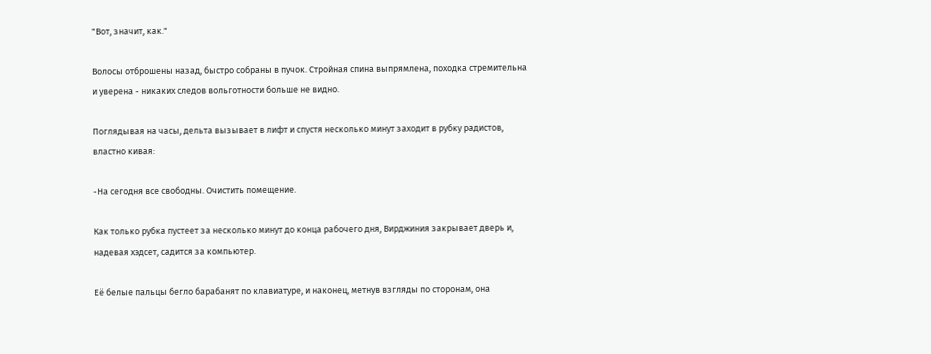"Вот, значит, как."

Волосы отброшены назад, быстро собраны в пучок. Стройная спина выпрямлена, походка стремительна и уверена - никаких следов вольготности больше не видно.

Поглядывая на часы, дельта вызывает в лифт и спустя несколько минут заходит в рубку радистов, властно кивая:

-На сегодня все свободны. Очистить помещение.

Как только рубка пустеет за несколько минут до конца рабочего дня, Вирджиния закрывает дверь и, надевая хэдсет, садится за компьютер.

Её белые пальцы бегло барабанят по клавиатуре, и наконец, метнув взгляды по сторонам, она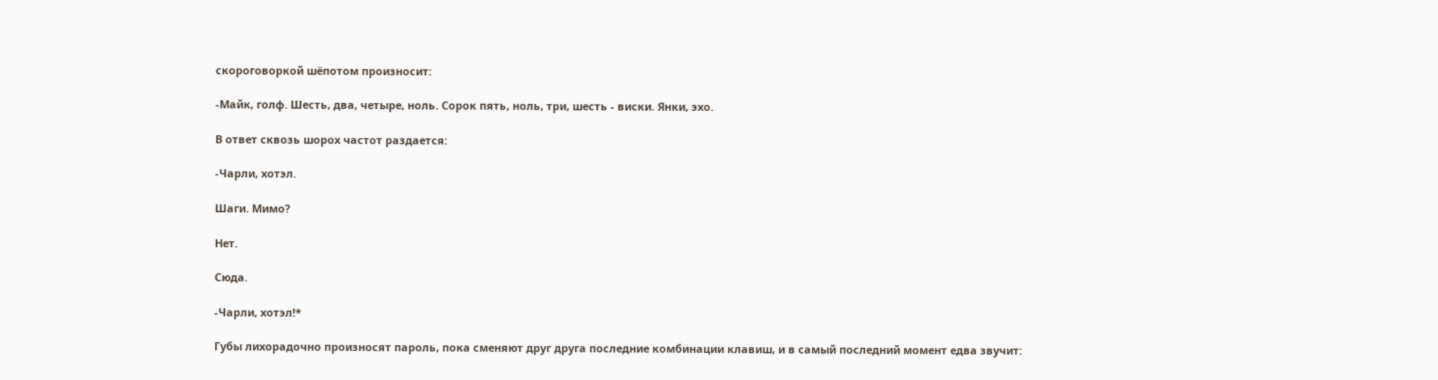скороговоркой шёпотом произносит:

-Майк, голф. Шесть, два, четыре, ноль. Сорок пять, ноль, три, шесть - виски. Янки, эхо.

В ответ сквозь шорох частот раздается:

-Чарли, хотэл.

Шаги. Мимо?

Нет.

Сюда.

-Чарли, хотэл!*

Губы лихорадочно произносят пароль, пока сменяют друг друга последние комбинации клавиш, и в самый последний момент едва звучит: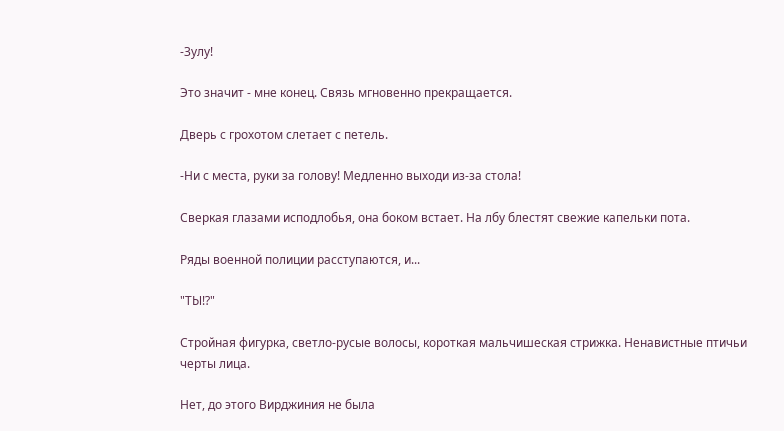-Зулу!

Это значит - мне конец. Связь мгновенно прекращается.

Дверь с грохотом слетает с петель.

-Ни с места, руки за голову! Медленно выходи из-за стола!

Сверкая глазами исподлобья, она боком встает. На лбу блестят свежие капельки пота.

Ряды военной полиции расступаются, и...

"ТЫ!?"

Стройная фигурка, светло-русые волосы, короткая мальчишеская стрижка. Ненавистные птичьи черты лица.

Нет, до этого Вирджиния не была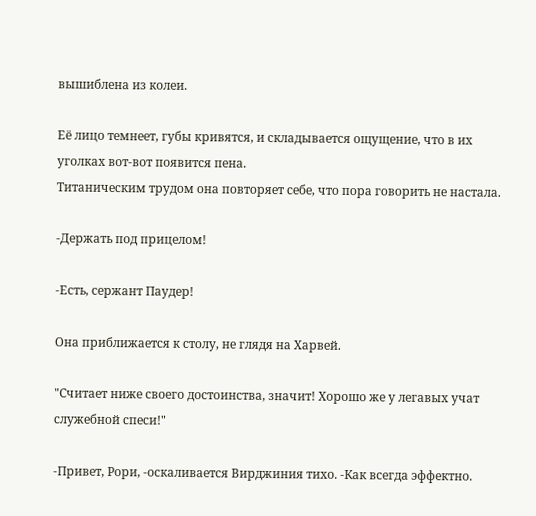вышиблена из колеи.

Её лицо темнеет, губы кривятся, и складывается ощущение, что в их уголках вот-вот появится пена.
Титаническим трудом она повторяет себе, что пора говорить не настала.

-Держать под прицелом!

-Есть, сержант Паудер!

Она приближается к столу, не глядя на Харвей.

"Считает ниже своего достоинства, значит! Хорошо же у легавых учат служебной спеси!"

-Привет, Рори, -оскаливается Вирджиния тихо. -Как всегда эффектно.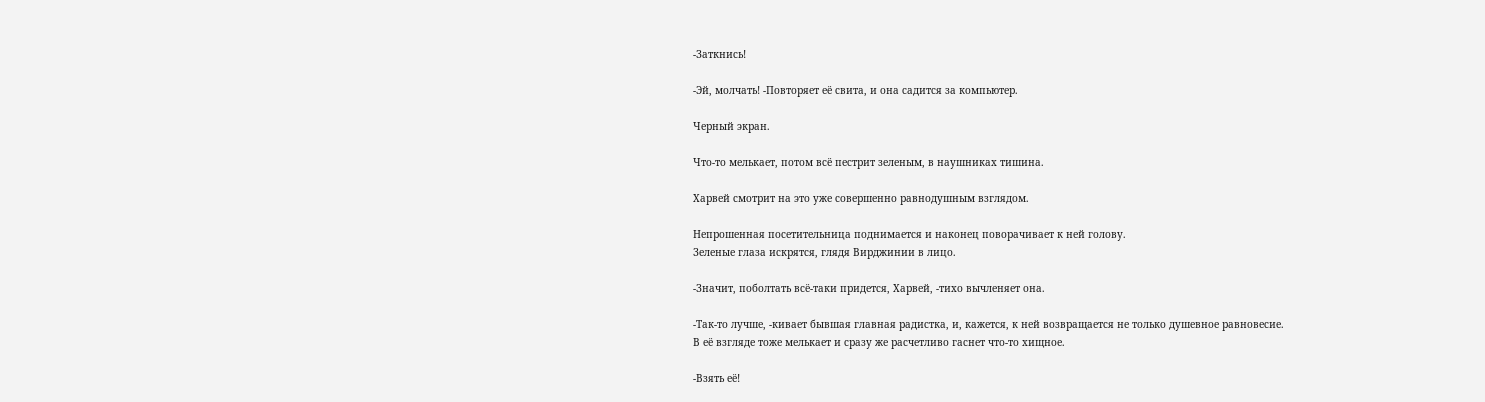-Заткнись!

-Эй, молчать! -Повторяет её свита, и она садится за компьютер.

Черный экран.

Что-то мелькает, потом всё пестрит зеленым, в наушниках тишина.

Харвей смотрит на это уже совершенно равнодушным взглядом.

Непрошенная посетительница поднимается и наконец поворачивает к ней голову.
Зеленые глаза искрятся, глядя Вирджинии в лицо.

-Значит, поболтать всё-таки придется, Харвей, -тихо вычленяет она.

-Так-то лучше, -кивает бывшая главная радистка, и, кажется, к ней возвращается не только душевное равновесие.
В её взгляде тоже мелькает и сразу же расчетливо гаснет что-то хищное.

-Взять её!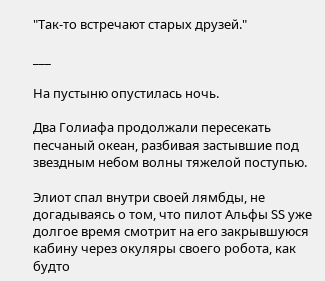"Так-то встречают старых друзей."

___

На пустыню опустилась ночь.

Два Голиафа продолжали пересекать песчаный океан, разбивая застывшие под звездным небом волны тяжелой поступью.

Элиот спал внутри своей лямбды, не догадываясь о том, что пилот Альфы SS уже долгое время смотрит на его закрывшуюся кабину через окуляры своего робота, как будто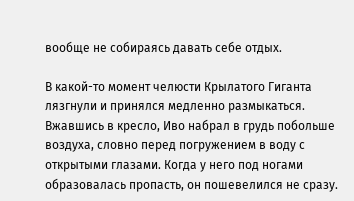вообще не собираясь давать себе отдых.

В какой-то момент челюсти Крылатого Гиганта лязгнули и принялся медленно размыкаться.
Вжавшись в кресло, Иво набрал в грудь побольше воздуха, словно перед погружением в воду с открытыми глазами. Когда у него под ногами образовалась пропасть, он пошевелился не сразу.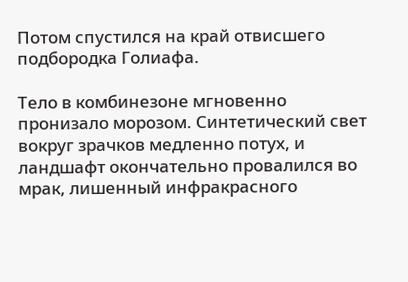Потом спустился на край отвисшего подбородка Голиафа.

Тело в комбинезоне мгновенно пронизало морозом. Синтетический свет вокруг зрачков медленно потух, и ландшафт окончательно провалился во мрак, лишенный инфракрасного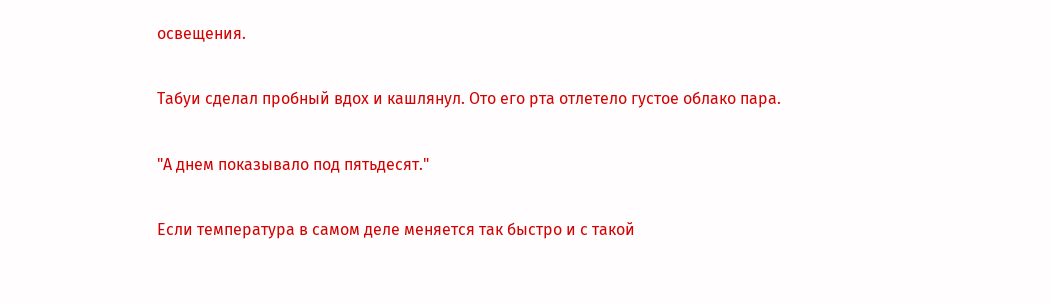освещения.

Табуи сделал пробный вдох и кашлянул. Ото его рта отлетело густое облако пара.

"А днем показывало под пятьдесят."

Если температура в самом деле меняется так быстро и с такой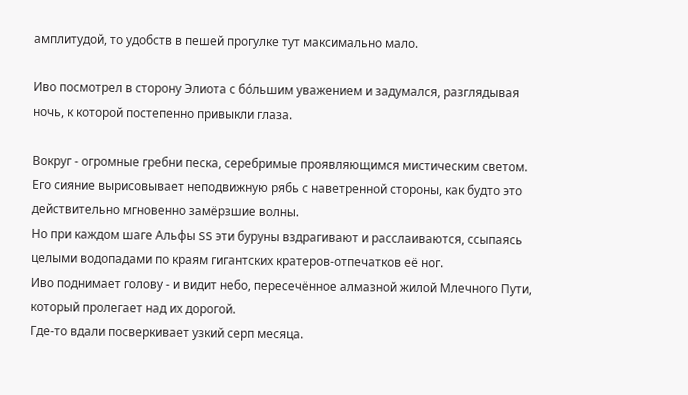амплитудой, то удобств в пешей прогулке тут максимально мало.

Иво посмотрел в сторону Элиота с бóльшим уважением и задумался, разглядывая ночь, к которой постепенно привыкли глаза.

Вокруг - огромные гребни песка, серебримые проявляющимся мистическим светом. Его сияние вырисовывает неподвижную рябь с наветренной стороны, как будто это действительно мгновенно замёрзшие волны.
Но при каждом шаге Альфы SS эти буруны вздрагивают и расслаиваются, ссыпаясь целыми водопадами по краям гигантских кратеров-отпечатков её ног.
Иво поднимает голову - и видит небо, пересечённое алмазной жилой Млечного Пути, который пролегает над их дорогой.
Где-то вдали посверкивает узкий серп месяца.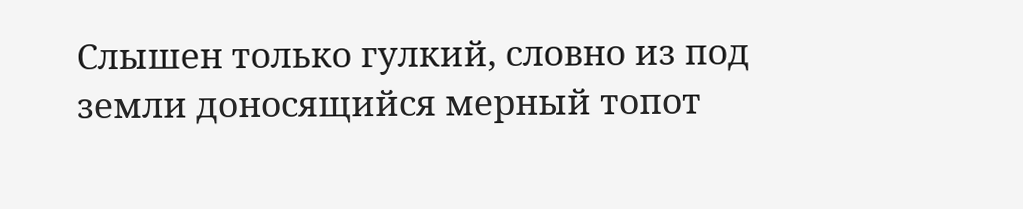Слышен только гулкий, словно из под земли доносящийся мерный топот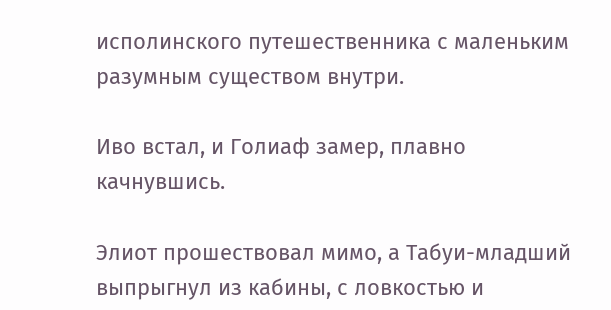исполинского путешественника с маленьким разумным существом внутри.

Иво встал, и Голиаф замер, плавно качнувшись.

Элиот прошествовал мимо, а Табуи-младший выпрыгнул из кабины, с ловкостью и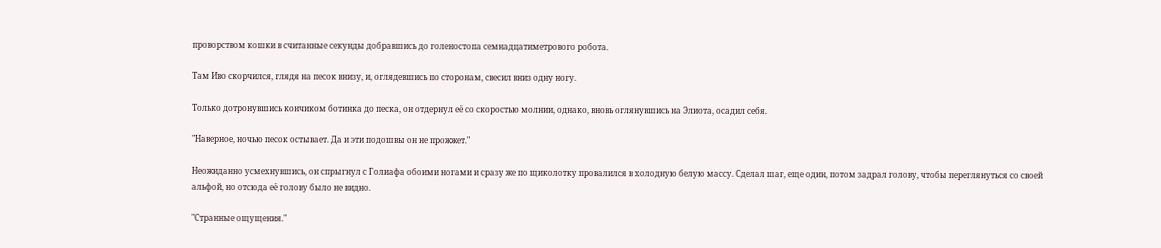проворством кошки в считанные секунды добравшись до голеностопа семнадцатиметрового робота.

Там Иво скорчился, глядя на песок внизу, и, оглядевшись по сторонам, свесил вниз одну ногу.

Только дотронувшись кончиком ботинка до песка, он отдернул её со скоростью молнии, однако, вновь оглянувшись на Элиота, осадил себя.

"Наверное, ночью песок остывает. Да и эти подошвы он не прожжет."

Неожиданно усмехнувшись, он спрыгнул с Голиафа обоими ногами и сразу же по щиколотку провалился в холодную белую массу. Сделал шаг, еще один, потом задрал голову, чтобы переглянуться со своей альфой, но отсюда её голову было не видно.

"Странные ощущения."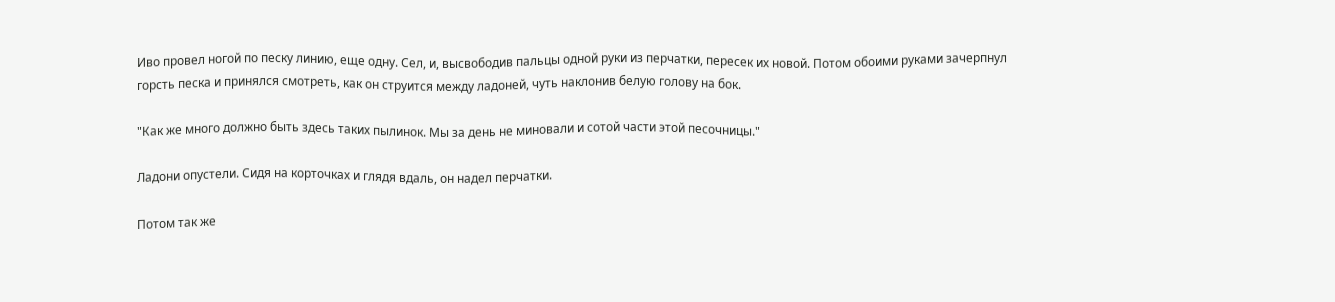Иво провел ногой по песку линию, еще одну. Сел, и, высвободив пальцы одной руки из перчатки, пересек их новой. Потом обоими руками зачерпнул горсть песка и принялся смотреть, как он струится между ладоней, чуть наклонив белую голову на бок.

"Как же много должно быть здесь таких пылинок. Мы за день не миновали и сотой части этой песочницы."

Ладони опустели. Сидя на корточках и глядя вдаль, он надел перчатки.

Потом так же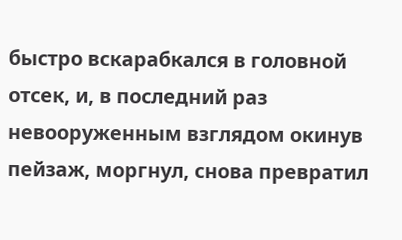быстро вскарабкался в головной отсек, и, в последний раз невооруженным взглядом окинув пейзаж, моргнул, снова превратил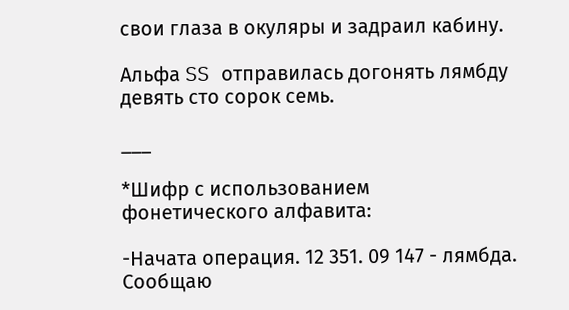свои глаза в окуляры и задраил кабину.

Альфа SS отправилась догонять лямбду девять сто сорок семь.

___

*Шифр с использованием фонетического алфавита:

-Начата операция. 12 351. 09 147 - лямбда. Сообщаю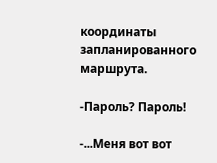координаты запланированного маршрута.

-Пароль? Пароль!

-...Меня вот вот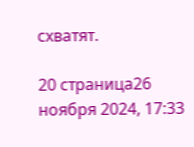схватят.

20 страница26 ноября 2024, 17:33